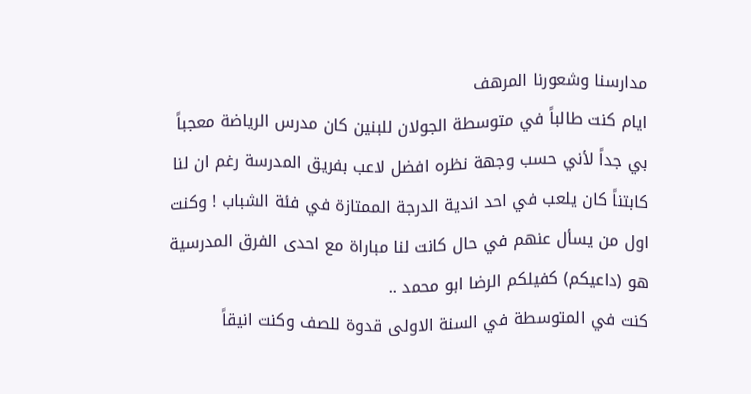مدارسنا وشعورنا المرهف
ايام كنت طالباً في متوسطة الجولان للبنين كان مدرس الرياضة معجباً بي جداً لأني حسب وجهة نظره افضل لاعب بفريق المدرسة رغم ان لنا كابتناً كان يلعب في احد اندية الدرجة الممتازة في فئة الشباب ! وكنت اول من يسأل عنهم في حال كانت لنا مباراة مع احدى الفرق المدرسية هو (داعيكم) كفيلكم الرضا ابو محمد ..
كنت في المتوسطة في السنة الاولى قدوة للصف وكنت انيقاً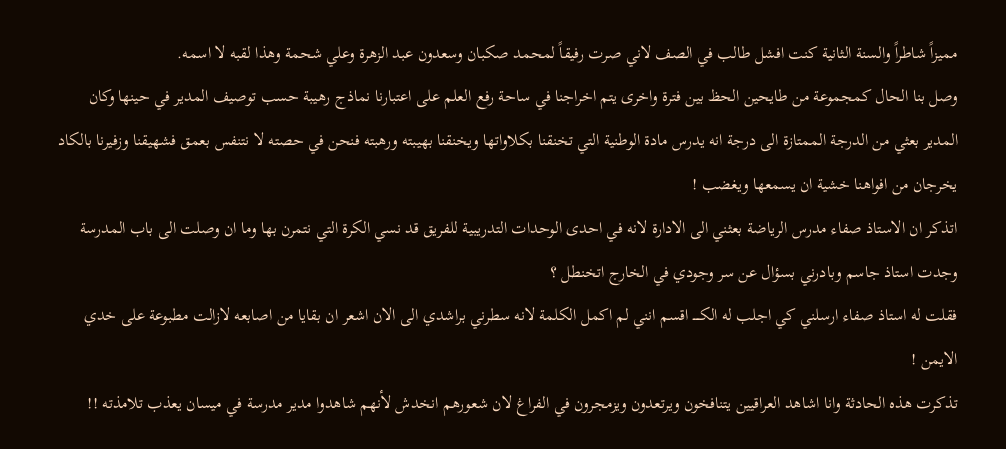مميزاً شاطراً والسنة الثانية كنت افشل طالب في الصف لاني صرت رفيقاً لمحمد صكبان وسعدون عبد الزهرة وعلي شحمة وهذا لقبه لا اسمه.
وصل بنا الحال كمجموعة من طايحين الحظ بين فترة واخرى يتم اخراجنا في ساحة رفع العلم على اعتبارنا نماذج رهيبة حسب توصيف المدير في حينها وكان المدير بعثي من الدرجة الممتازة الى درجة انه يدرس مادة الوطنية التي تخنقنا بكلاواتها ويخنقنا بهيبته ورهبته فنحن في حصته لا نتنفس بعمق فشهيقنا وزفيرنا بالكاد يخرجان من افواهنا خشية ان يسمعها ويغضب !
اتذكر ان الاستاذ صفاء مدرس الرياضة بعثني الى الادارة لانه في احدى الوحدات التدريبية للفريق قد نسي الكرة التي نتمرن بها وما ان وصلت الى باب المدرسة وجدت استاذ جاسم وبادرني بسؤال عن سر وجودي في الخارج اتخنطل ؟
فقلت له استاذ صفاء ارسلني كي اجلب له الكـــــ اقسم انني لم اكمل الكلمة لانه سطرني براشدي الى الان اشعر ان بقايا من اصابعه لازالت مطبوعة على خدي الايمن !
تذكرت هذه الحادثة وانا اشاهد العراقيين يتنافخون ويرتعدون ويزمجرون في الفراغ لان شعورهم انخدش لأنهم شاهدوا مدير مدرسة في ميسان يعذب تلامذته !!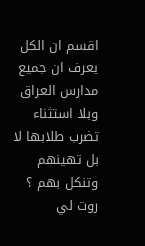اقسم ان الكل يعرف ان جميع مدارس العراق وبلا استثناء تضرب طلابها لا بل تهينهم وتنكل بهم ؟
روت لي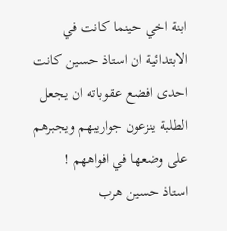ابنة اخي حينما كانت في الابتدائية ان استاذ حسين كانت احدى افضع عقوباته ان يجعل الطلبة ينزعون جواريبهم ويجبرهم على وضعها في افواههم !
استاذ حسين هرب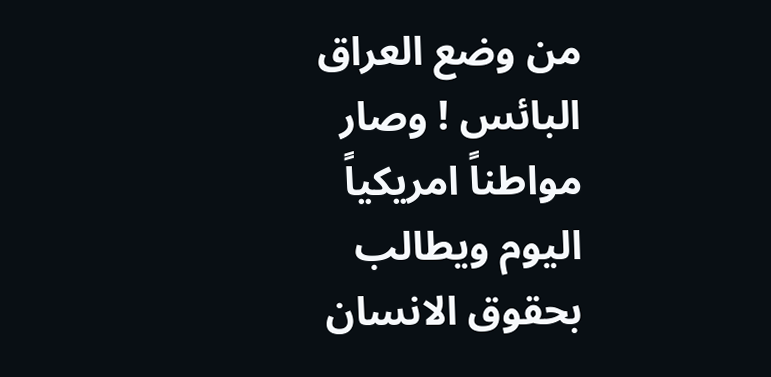من وضع العراق البائس ! وصار مواطناً امريكياً اليوم ويطالب بحقوق الانسان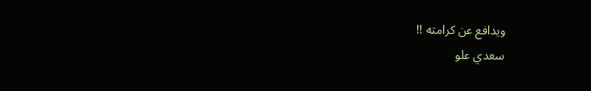ويدافع عن كرامته !!
سعدي علو